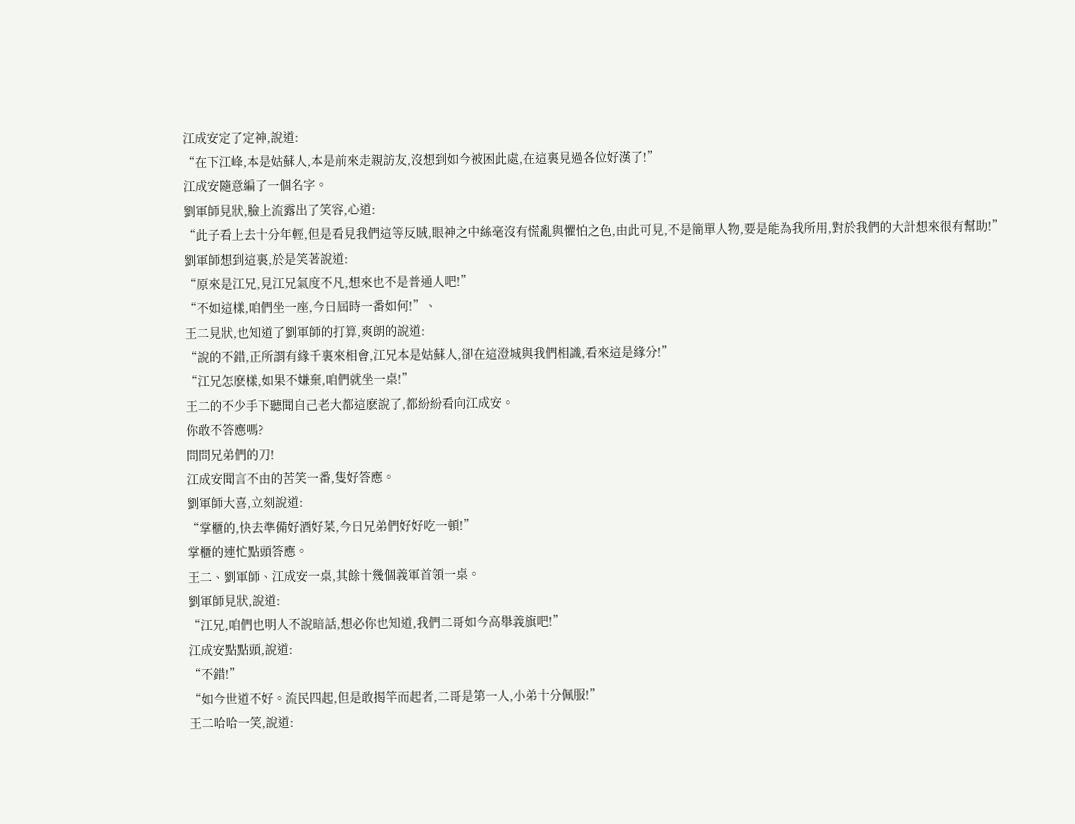江成安定了定神,說道:
“在下江峰,本是姑蘇人,本是前來走親訪友,沒想到如今被困此處,在這裏見過各位好漢了!”
江成安隨意編了一個名字。
劉軍師見狀,臉上流露出了笑容,心道:
“此子看上去十分年輕,但是看見我們這等反賊,眼神之中絲毫沒有慌亂與懼怕之色,由此可見,不是簡單人物,要是能為我所用,對於我們的大計想來很有幫助!”
劉軍師想到這裏,於是笑著說道:
“原來是江兄,見江兄氣度不凡,想來也不是普通人吧!”
“不如這樣,咱們坐一座,今日屆時一番如何!”、
王二見狀,也知道了劉軍師的打算,爽朗的說道:
“說的不錯,正所謂有緣千裏來相會,江兄本是姑蘇人,卻在這澄城與我們相識,看來這是緣分!”
“江兄怎麽樣,如果不嫌棄,咱們就坐一桌!”
王二的不少手下聽聞自己老大都這麽說了,都紛紛看向江成安。
你敢不答應嗎?
問問兄弟們的刀!
江成安聞言不由的苦笑一番,隻好答應。
劉軍師大喜,立刻說道:
“掌櫃的,快去準備好酒好菜,今日兄弟們好好吃一頓!”
掌櫃的連忙點頭答應。
王二、劉軍師、江成安一桌,其餘十幾個義軍首領一桌。
劉軍師見狀,說道:
“江兄,咱們也明人不說暗話,想必你也知道,我們二哥如今高舉義旗吧!”
江成安點點頭,說道:
“不錯!”
“如今世道不好。流民四起,但是敢揭竿而起者,二哥是第一人,小弟十分佩服!”
王二哈哈一笑,說道: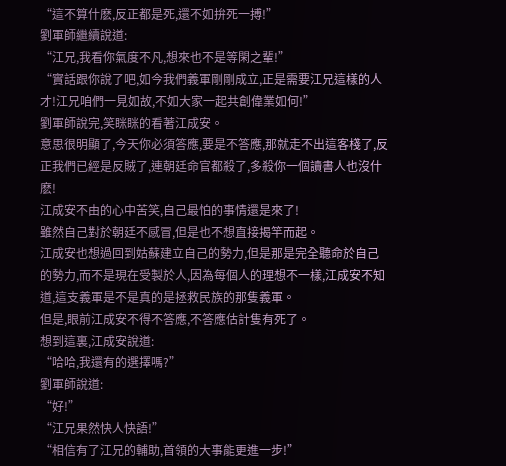“這不算什麽,反正都是死,還不如拚死一搏!”
劉軍師繼續說道:
“江兄,我看你氣度不凡,想來也不是等閑之輩!”
“實話跟你說了吧,如今我們義軍剛剛成立,正是需要江兄這樣的人才!江兄咱們一見如故,不如大家一起共創偉業如何!”
劉軍師說完,笑眯眯的看著江成安。
意思很明顯了,今天你必須答應,要是不答應,那就走不出這客棧了,反正我們已經是反賊了,連朝廷命官都殺了,多殺你一個讀書人也沒什麽!
江成安不由的心中苦笑,自己最怕的事情還是來了!
雖然自己對於朝廷不感冒,但是也不想直接揭竿而起。
江成安也想過回到姑蘇建立自己的勢力,但是那是完全聽命於自己的勢力,而不是現在受製於人,因為每個人的理想不一樣,江成安不知道,這支義軍是不是真的是拯救民族的那隻義軍。
但是,眼前江成安不得不答應,不答應估計隻有死了。
想到這裏,江成安說道:
“哈哈,我還有的選擇嗎?”
劉軍師說道:
“好!”
“江兄果然快人快語!”
“相信有了江兄的輔助,首領的大事能更進一步!”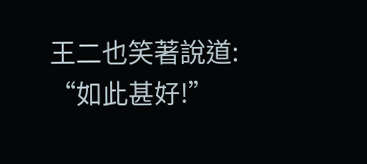王二也笑著說道:
“如此甚好!”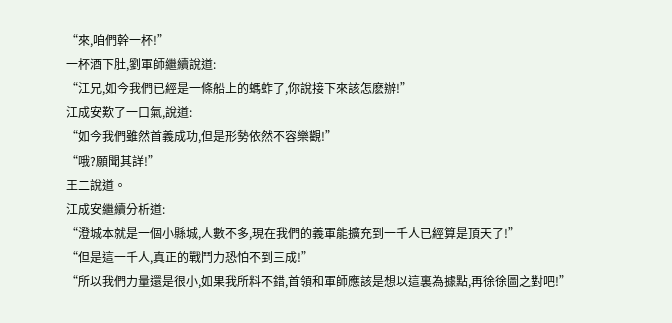“來,咱們幹一杯!”
一杯酒下肚,劉軍師繼續說道:
“江兄,如今我們已經是一條船上的螞蚱了,你說接下來該怎麽辦!”
江成安歎了一口氣,說道:
“如今我們雖然首義成功,但是形勢依然不容樂觀!”
“哦?願聞其詳!”
王二說道。
江成安繼續分析道:
“澄城本就是一個小縣城,人數不多,現在我們的義軍能擴充到一千人已經算是頂天了!”
“但是這一千人,真正的戰鬥力恐怕不到三成!”
“所以我們力量還是很小,如果我所料不錯,首領和軍師應該是想以這裏為據點,再徐徐圖之對吧!”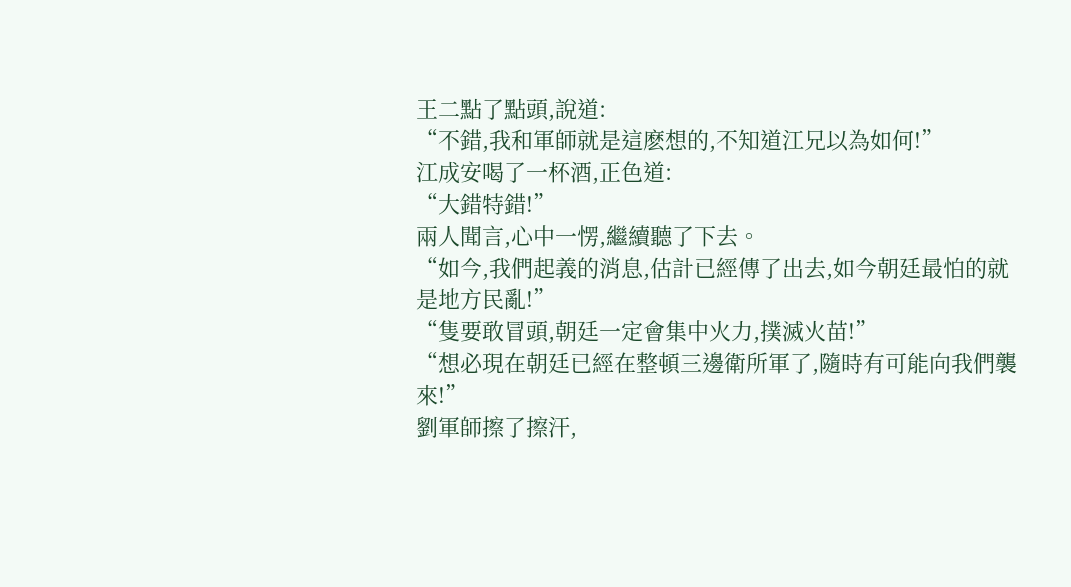王二點了點頭,說道:
“不錯,我和軍師就是這麽想的,不知道江兄以為如何!”
江成安喝了一杯酒,正色道:
“大錯特錯!”
兩人聞言,心中一愣,繼續聽了下去。
“如今,我們起義的消息,估計已經傳了出去,如今朝廷最怕的就是地方民亂!”
“隻要敢冒頭,朝廷一定會集中火力,撲滅火苗!”
“想必現在朝廷已經在整頓三邊衛所軍了,隨時有可能向我們襲來!”
劉軍師擦了擦汗,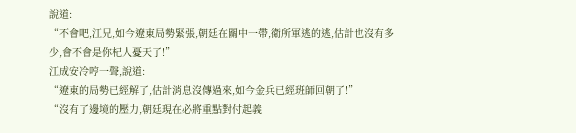說道:
“不會吧,江兄,如今遼東局勢緊張,朝廷在關中一帶,衛所軍逃的逃,估計也沒有多少,會不會是你杞人憂天了!”
江成安冷哼一聲,說道:
“遼東的局勢已經解了,估計消息沒傳過來,如今金兵已經班師回朝了!”
“沒有了邊境的壓力,朝廷現在必將重點對付起義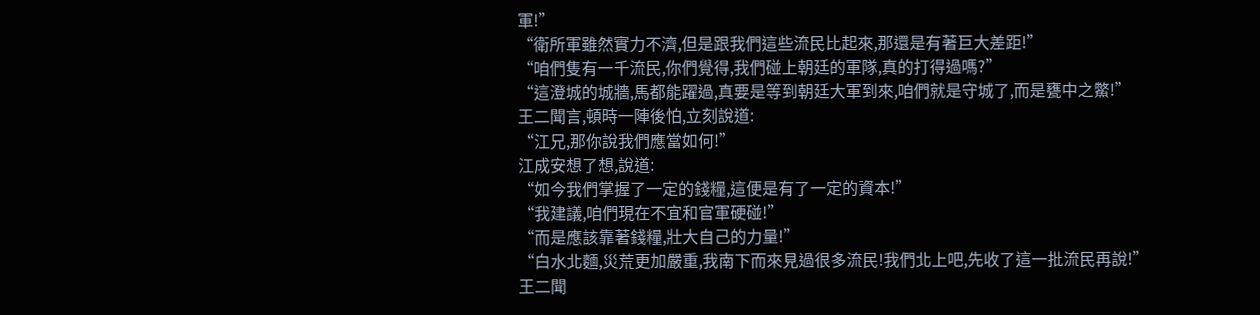軍!”
“衛所軍雖然實力不濟,但是跟我們這些流民比起來,那還是有著巨大差距!”
“咱們隻有一千流民,你們覺得,我們碰上朝廷的軍隊,真的打得過嗎?”
“這澄城的城牆,馬都能躍過,真要是等到朝廷大軍到來,咱們就是守城了,而是甕中之鱉!”
王二聞言,頓時一陣後怕,立刻說道:
“江兄,那你說我們應當如何!”
江成安想了想,說道:
“如今我們掌握了一定的錢糧,這便是有了一定的資本!”
“我建議,咱們現在不宜和官軍硬碰!”
“而是應該靠著錢糧,壯大自己的力量!”
“白水北麵,災荒更加嚴重,我南下而來見過很多流民!我們北上吧,先收了這一批流民再說!”
王二聞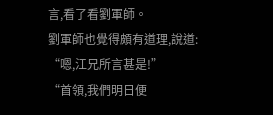言,看了看劉軍師。
劉軍師也覺得頗有道理,說道:
“嗯,江兄所言甚是!”
“首領,我們明日便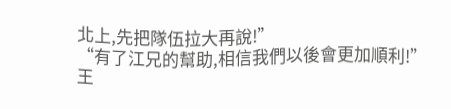北上,先把隊伍拉大再說!”
“有了江兄的幫助,相信我們以後會更加順利!”
王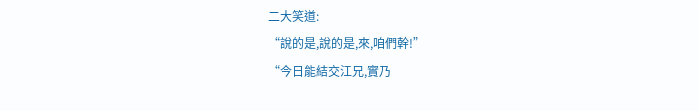二大笑道:
“說的是,說的是,來,咱們幹!”
“今日能結交江兄,實乃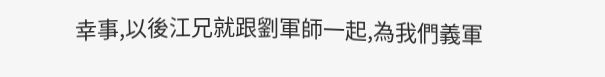幸事,以後江兄就跟劉軍師一起,為我們義軍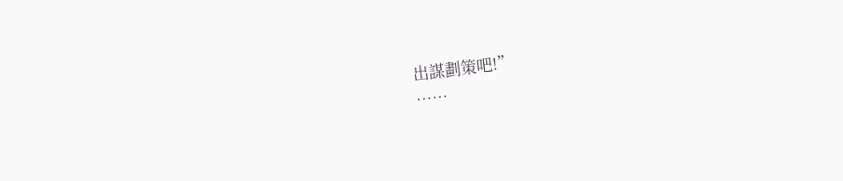出謀劃策吧!”
……